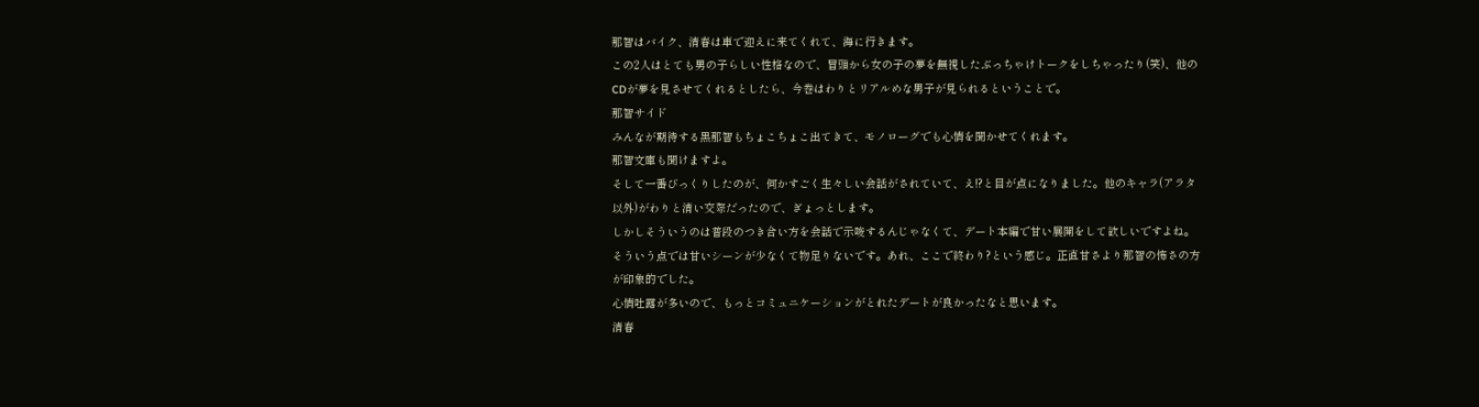那智はバイク、清春は車で迎えに来てくれて、海に行きます。
この2人はとても男の子らしい性格なので、冒頭から女の子の夢を無視したぶっちゃけトークをしちゃったり(笑)、他のCDが夢を見させてくれるとしたら、今巻はわりとリアルめな男子が見られるということで。
那智サイド
みんなが期待する黒那智もちょこちょこ出てきて、モノローグでも心情を聞かせてくれます。
那智文庫も聞けますよ。
そして一番びっくりしたのが、何かすごく生々しい会話がされていて、え!?と目が点になりました。他のキャラ(アラタ以外)がわりと清い交際だったので、ぎょっとします。
しかしそういうのは普段のつき合い方を会話で示唆するんじゃなくて、デート本編で甘い展開をして欲しいですよね。そういう点では甘いシーンが少なくて物足りないです。あれ、ここで終わり?という感じ。正直甘さより那智の怖さの方が印象的でした。
心情吐露が多いので、もっとコミュニケーションがとれたデートが良かったなと思います。
清春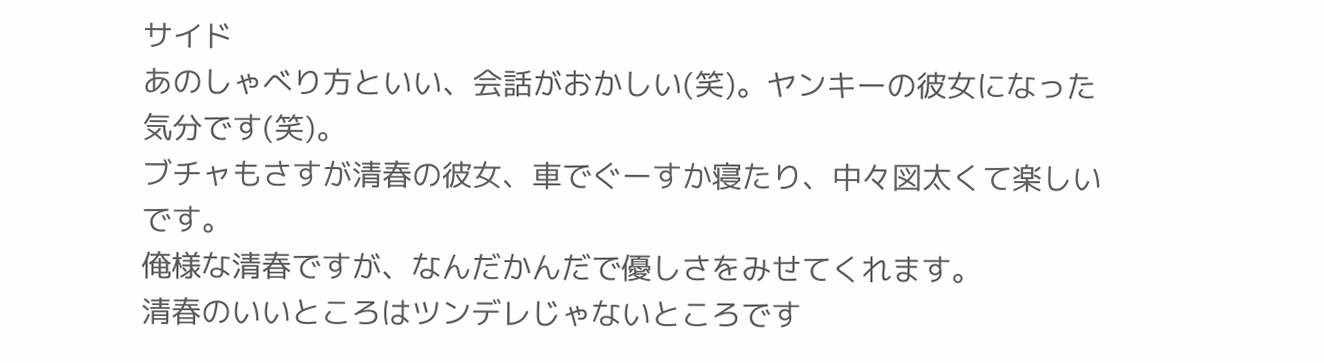サイド
あのしゃべり方といい、会話がおかしい(笑)。ヤンキーの彼女になった気分です(笑)。
ブチャもさすが清春の彼女、車でぐーすか寝たり、中々図太くて楽しいです。
俺様な清春ですが、なんだかんだで優しさをみせてくれます。
清春のいいところはツンデレじゃないところです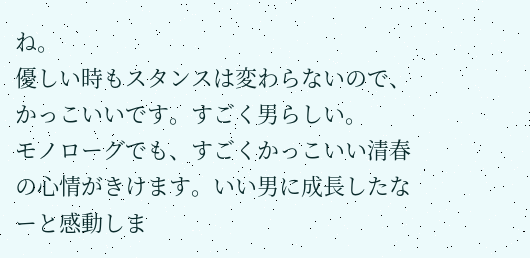ね。
優しい時もスタンスは変わらないので、かっこいいです。すごく男らしい。
モノローグでも、すごくかっこいい清春の心情がきけます。いい男に成長したなーと感動しま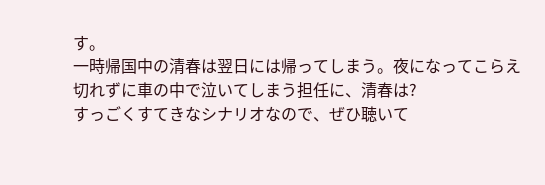す。
一時帰国中の清春は翌日には帰ってしまう。夜になってこらえ切れずに車の中で泣いてしまう担任に、清春は?
すっごくすてきなシナリオなので、ぜひ聴いて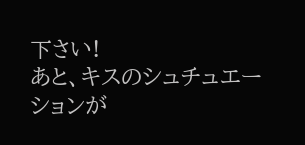下さい!
あと、キスのシュチュエーションが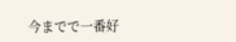今までで一番好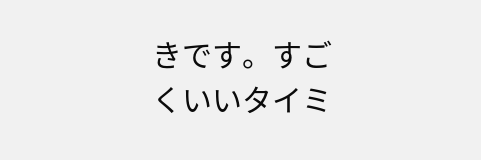きです。すごくいいタイミ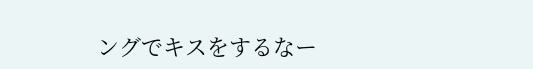ングでキスをするなー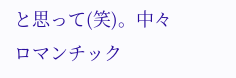と思って(笑)。中々ロマンチック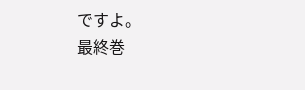ですよ。
最終巻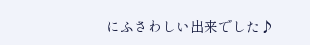にふさわしい出来でした♪